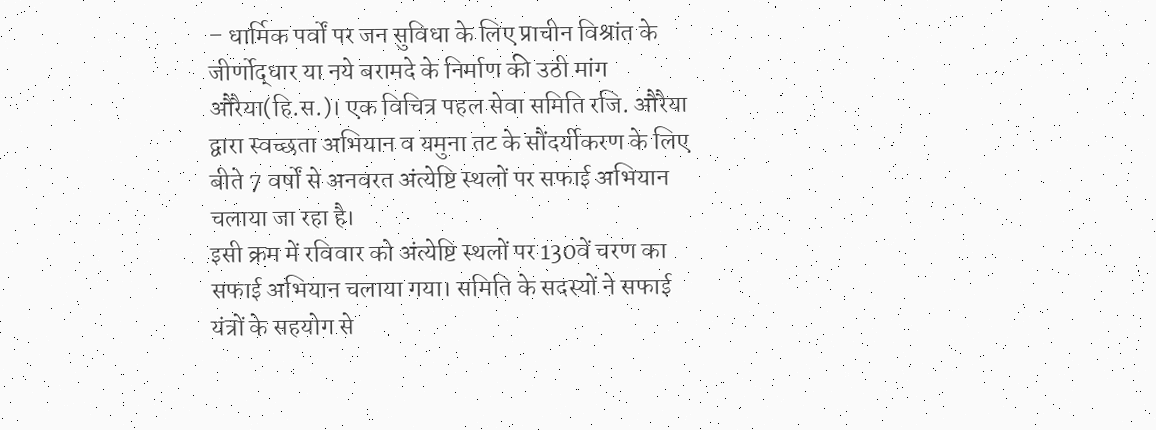– धार्मिक पर्वों पर जन सुविधा के लिए प्राचीन विश्रांत के जीर्णोद्धार या नये बरामदे के निर्माण की उठी मांग
औरैया(हि.स.)। एक विचित्र पहल सेवा समिति रजि. औरैया द्वारा स्वच्छता अभियान व यमुना तट के सौंदर्यीकरण के लिए बीते 7 वर्षों से अनवरत अंत्येष्टि स्थलों पर सफाई अभियान चलाया जा रहा है।
इसी क्रम में रविवार को अंत्येष्टि स्थलों पर 130वें चरण का सफाई अभियान चलाया गया। समिति के सदस्यों ने सफाई यंत्रों के सहयोग से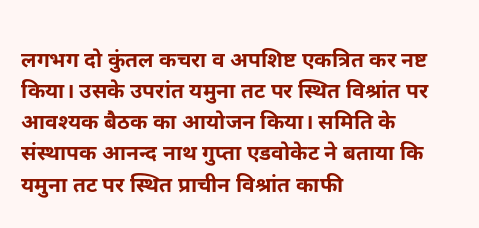लगभग दो कुंतल कचरा व अपशिष्ट एकत्रित कर नष्ट किया। उसके उपरांत यमुना तट पर स्थित विश्रांत पर आवश्यक बैठक का आयोजन किया। समिति के संस्थापक आनन्द नाथ गुप्ता एडवोकेट ने बताया कि यमुना तट पर स्थित प्राचीन विश्रांत काफी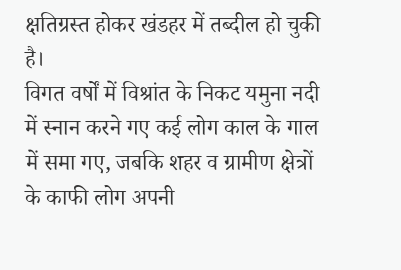क्षतिग्रस्त होकर खंडहर में तब्दील हो चुकी है।
विगत वर्षों में विश्रांत के निकट यमुना नदी में स्नान करने गए कई लोग काल के गाल में समा गए, जबकि शहर व ग्रामीण क्षेत्रों के काफी लोग अपनी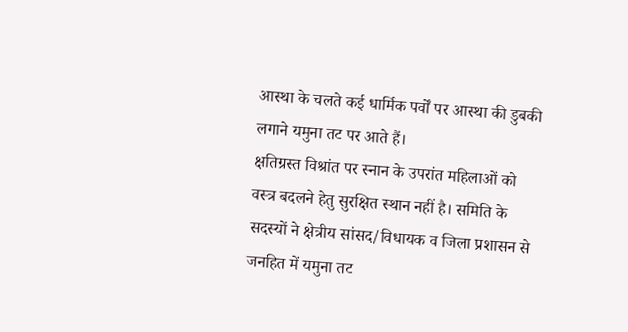आस्था के चलते कई धार्मिक पर्वों पर आस्था की डुबकी लगाने यमुना तट पर आते हैं।
क्षतिग्रस्त विश्रांत पर स्नान के उपरांत महिलाओं को वस्त्र बदलने हेतु सुरक्षित स्थान नहीं है। समिति के सदस्यों ने क्षेत्रीय सांसद/विधायक व जिला प्रशासन से जनहित में यमुना तट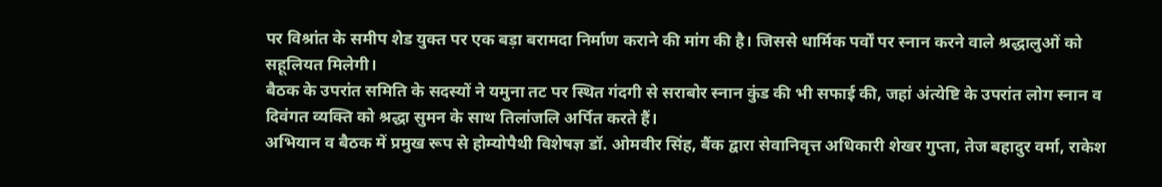पर विश्रांत के समीप शेड युक्त पर एक बड़ा बरामदा निर्माण कराने की मांग की है। जिससे धार्मिक पर्वों पर स्नान करने वाले श्रद्धालुओं को सहूलियत मिलेगी।
बैठक के उपरांत समिति के सदस्यों ने यमुना तट पर स्थित गंदगी से सराबोर स्नान कुंड की भी सफाई की, जहां अंत्येष्टि के उपरांत लोग स्नान व दिवंगत व्यक्ति को श्रद्धा सुमन के साथ तिलांजलि अर्पित करते हैं।
अभियान व बैठक में प्रमुख रूप से होम्योपैथी विशेषज्ञ डॉ. ओमवीर सिंह, बैंक द्वारा सेवानिवृत्त अधिकारी शेखर गुप्ता, तेज बहादुर वर्मा, राकेश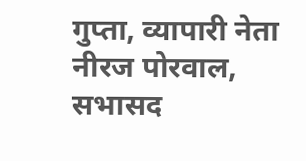गुप्ता, व्यापारी नेता नीरज पोरवाल, सभासद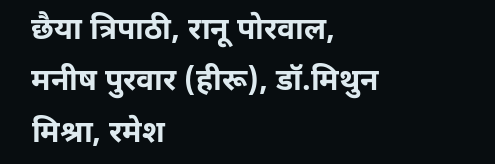छैया त्रिपाठी, रानू पोरवाल, मनीष पुरवार (हीरू), डॉ.मिथुन मिश्रा, रमेश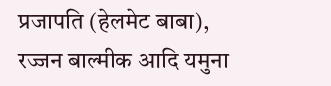प्रजापति (हेलमेट बाबा), रज्जन बाल्मीक आदि यमुना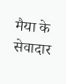मैया के सेवादार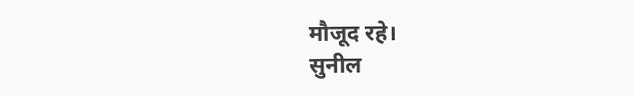मौजूद रहे।
सुनील